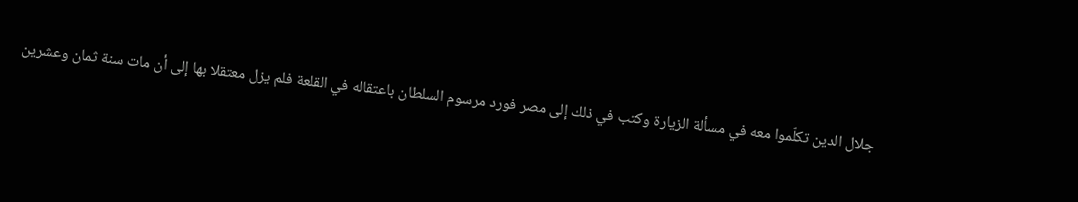جلال الدين تكلّموا معه في مسألة الزيارة وكتب في ذلك إلى مصر فورد مرسوم السلطان باعتقاله في القلعة فلم يزل معتقلا بها إلى أن مات سنة ثمان وعشرين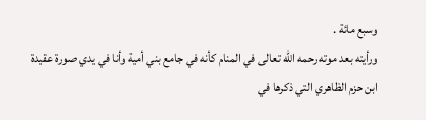وسبع مائة .
ورأيته بعد موته رحمه اللّه تعالى في المنام كأنه في جامع بني أمية وأنا في يدي صورة عقيدة ابن حزم الظاهري التي ذكرها في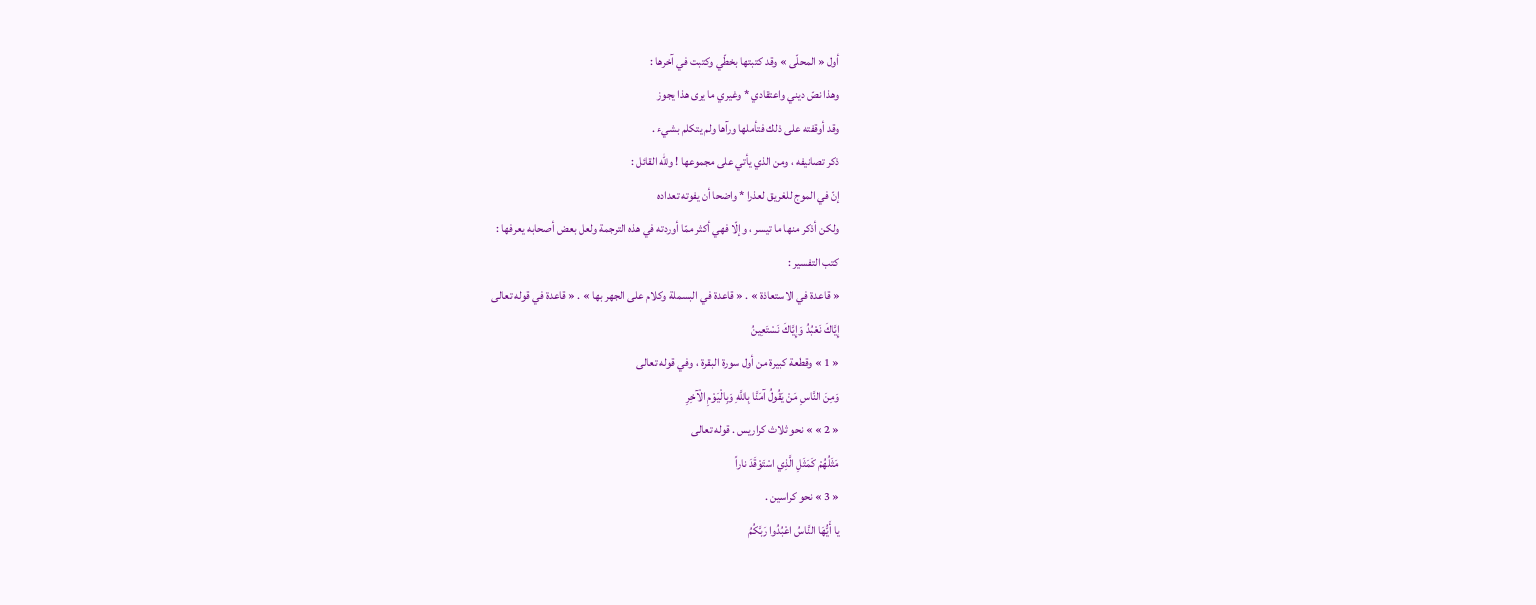أول « المحلّى » وقد كتبتها بخطّي وكتبت في آخرها :
وهذا نصّ ديني واعتقادي * وغيري ما يرى هذا يجوز
وقد أوقفته على ذلك فتأملها ورآها ولم يتكلم بشيء .
ذكر تصانيفه ، ومن الذي يأتي على مجموعها ! وللّه القائل :
إنّ في الموج للغريق لعذرا * واضحا أن يفوته تعداده
ولكن أذكر منها ما تيسر ، وإلّا فهي أكثر ممّا أوردته في هذه الترجمة ولعل بعض أصحابه يعرفها :
كتب التفسير :
« قاعدة في الاستعاذة » . « قاعدة في البسملة وكلام على الجهر بها » . « قاعدة في قوله تعالى
إِيَّاكَ نَعْبُدُ وَإِيَّاكَ نَسْتَعِينُ
« 1 » وقطعة كبيرة من أول سورة البقرة ، وفي قوله تعالى
وَمِنَ النَّاسِ مَنْ يَقُولُ آمَنَّا بِاللَّهِ وَبِالْيَوْمِ الْآخِرِ
« 2 » » نحو ثلاث كراريس . قوله تعالى
مَثَلُهُمْ كَمَثَلِ الَّذِي اسْتَوْقَدَ ناراً
« 3 » نحو كراسين .
يا أَيُّهَا النَّاسُ اعْبُدُوا رَبَّكُمُ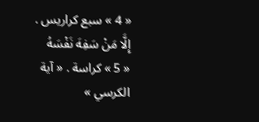« 4 » سبع كراريس .
إِلَّا مَنْ سَفِهَ نَفْسَهُ
« 5 » كراسة . « آية الكرسي »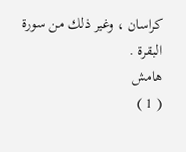كراسان ، وغير ذلك من سورة البقرة .
هامش
( 1 )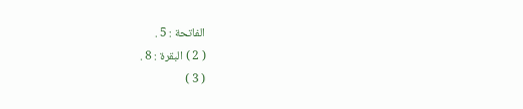الفاتحة : 5 .
( 2 ) البقرة : 8 .
( 3 )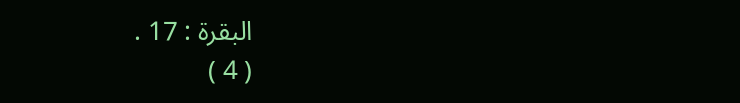البقرة : 17 .
( 4 )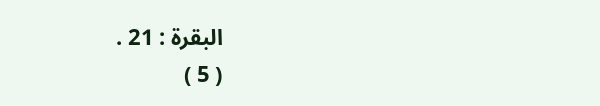البقرة : 21 .
( 5 )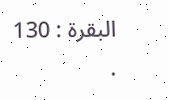البقرة : 130 .